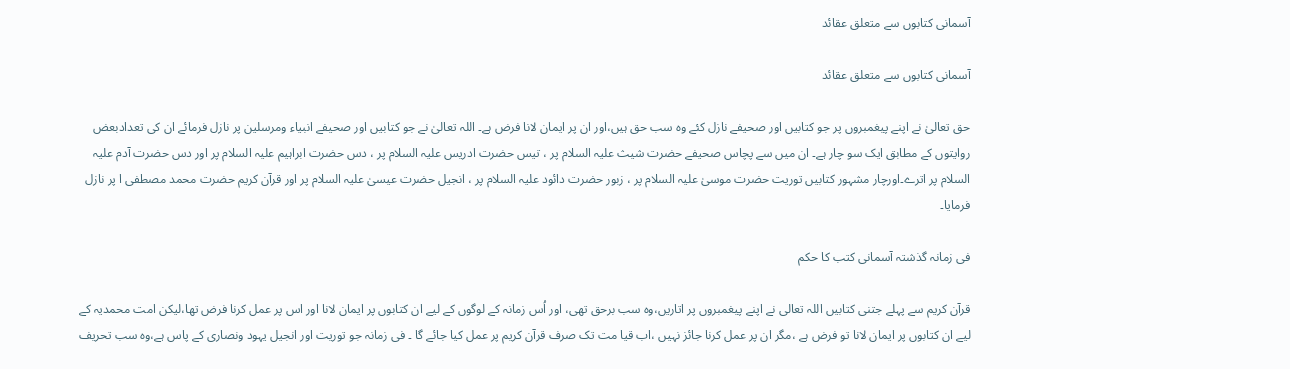آسمانی کتابوں سے متعلق عقائد

آسمانی کتابوں سے متعلق عقائد

حق تعالیٰ نے اپنے پیغمبروں پر جو کتابیں اور صحیفے نازل کئے وہ سب حق ہیں،اور ان پر ایمان لانا فرض ہے۔ اللہ تعالیٰ نے جو کتابیں اور صحیفے انبیاء ومرسلین پر نازل فرمائے ان کی تعدادبعض روایتوں کے مطابق ایک سو چار ہے۔ ان میں سے پچاس صحیفے حضرت شیث علیہ السلام پر ، تیس حضرت ادریس علیہ السلام پر ، دس حضرت ابراہیم علیہ السلام پر اور دس حضرت آدم علیہ السلام پر اترے۔اورچار مشہور کتابیں توریت حضرت موسیٰ علیہ السلام پر ، زبور حضرت دائود علیہ السلام پر ، انجیل حضرت عیسیٰ علیہ السلام پر اور قرآن کریم حضرت محمد مصطفی ا پر نازل فرمایا۔

فی زمانہ گذشتہ آسمانی کتب کا حکم

قرآن کریم سے پہلے جتنی کتابیں اللہ تعالی نے اپنے پیغمبروں پر اتاریں،وہ سب برحق تھی، اور اُس زمانہ کے لوگوں کے لیے ان کتابوں پر ایمان لانا اور اس پر عمل کرنا فرض تھا،لیکن امت محمدیہ کے لیے ان کتابوں پر ایمان لانا تو فرض ہے ،مگر ان پر عمل کرنا جائز نہیں ،اب قیا مت تک صرف قرآن کریم پر عمل کیا جائے گا ۔ فی زمانہ جو توریت اور انجیل یہود ونصاری کے پاس ہے،وہ سب تحریف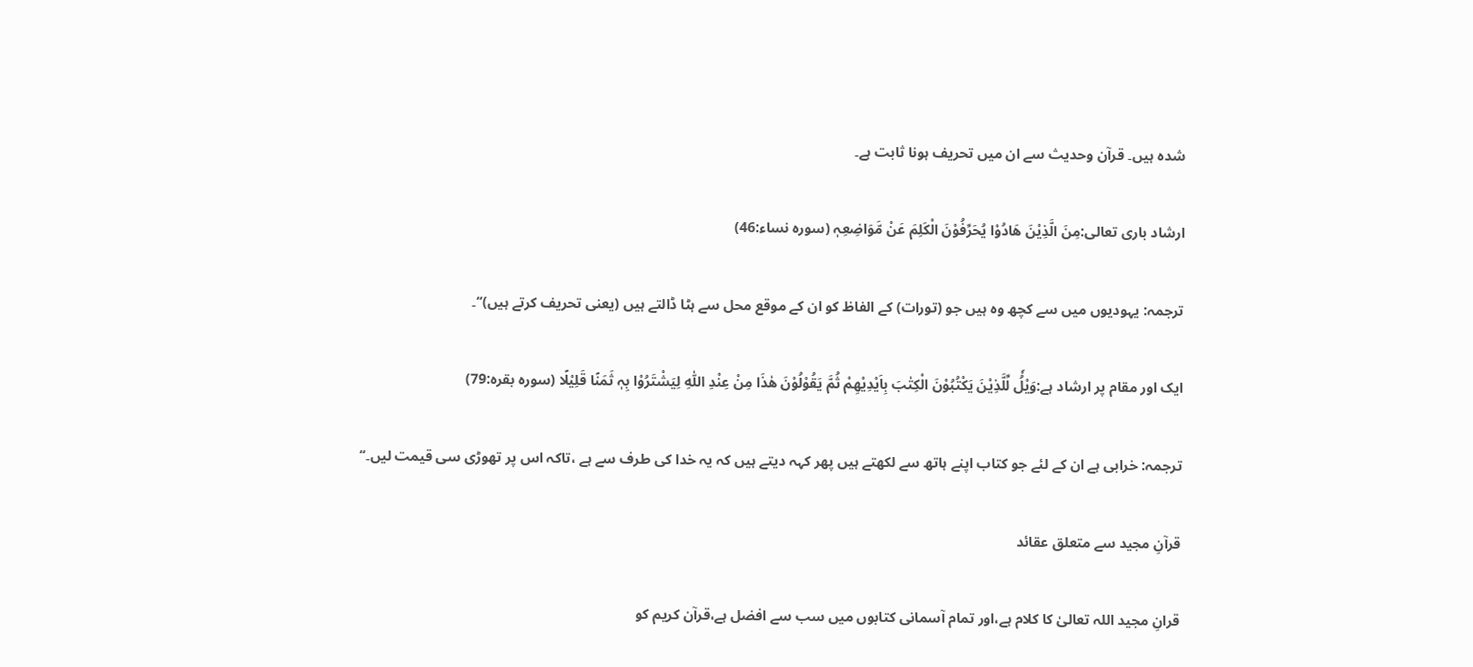شدہ ہیں۔ قرآن وحدیث سے ان میں تحریف ہونا ثابت ہے۔

ارشاد باری تعالی:مِنَ الَّذِیْنَ ھَادُوْا یُحَرِّفُوْنَ الْکَلِمَ عَنْ مَّوَاضِعِہٖ (سورہ نساء:46)

ترجمہ: یہودیوں میں سے کچھ وہ ہیں جو (تورات) کے الفاظ کو ان کے موقع محل سے ہٹا ڈالتے ہیں (یعنی تحریف کرتے ہیں)‘‘۔

ایک اور مقام پر ارشاد ہے:وَیْلُٗ لِّلَّذِیْنَ یَکْتُبُوْنَ الْکِتٰبَ بِاَیْدِیْھِمْ ثُمَّ یَقُوْلُوْنَ ھٰذَا مِنْ عِنْدِ اللّٰہِ لِیَشْتَرُوْا بِہٖ ثَمَنًا قَلِیْلًا (سورہ بقرہ:79)

ترجمہ: خرابی ہے ان کے لئے جو کتاب اپنے ہاتھ سے لکھتے ہیں پھر کہہ دیتے ہیں کہ یہ خدا کی طرف سے ہے ،تاکہ اس پر تھوڑی سی قیمت لیں۔‘‘

قرآنِ مجید سے متعلق عقائد

قرانِ مجید اللہ تعالیٰ کا کلام ہے،اور تمام آسمانی کتابوں میں سب سے افضل ہے،قرآن کریم کو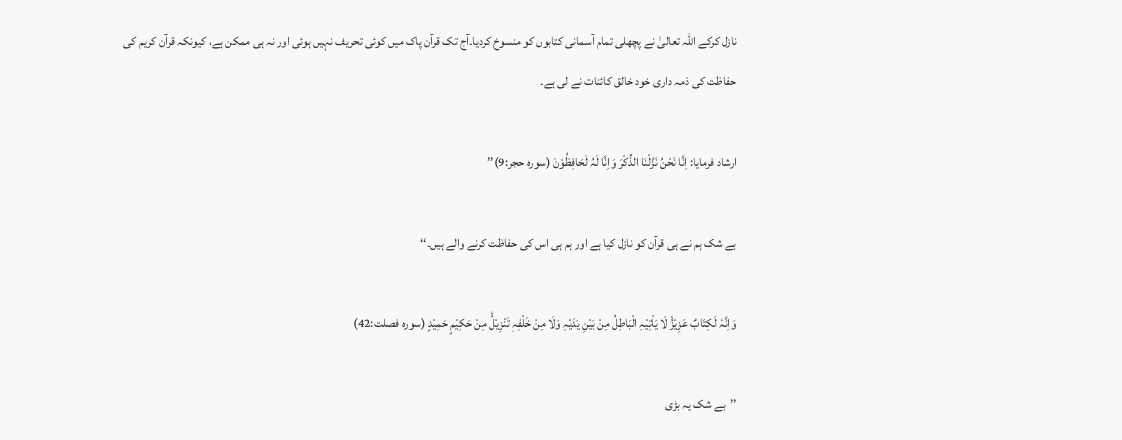نازل کرکے اللہ تعالیٰ نے پچھلی تمام آسمانی کتابوں کو منسوخ کردیا۔آج تک قرآن پاک میں کوئی تحریف نہیں ہوئی اور نہ ہی ممکن ہے، کیونکہ قرآن کریم کی حفاظت کی ذمہ داری خود خالق کائنات نے لی ہے۔

ارشاد فرمایا: اِنَّا نَحْنُ نَزَّلْنَا الذِّکْرَ وَاِنَّا لَہُ لَحَافِظُوْنَ (سورہ حجر:9)’’

بے شک ہم نے ہی قرآن کو نازل کیا ہے اور ہم ہی اس کی حفاظت کرنے والے ہیں۔‘‘

وَاِنَّہٗ لَکِتَابٌ عَزِیْزُٗ لَا یَاْتِیْہِ الْبَاطِلُ مِنْ بَیْنِ یَدَیْہِ وَلَا مِنْ خَلْفِہٖ تَنْزِیْلُٗ مِنْ حَکِیْمٍ حَمِیْدٍ (سورہ فصلت:42)

’’بے شک یہ بڑی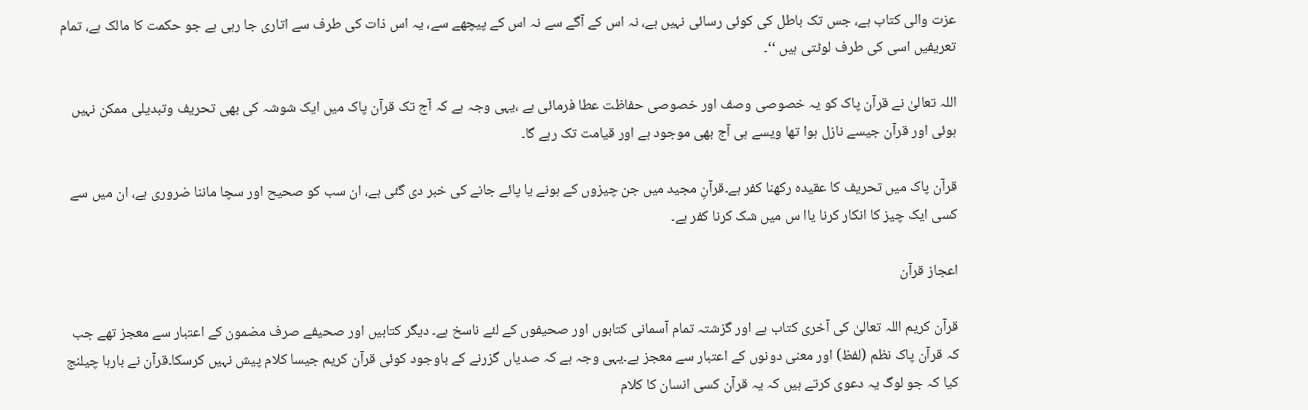عزت والی کتاب ہے، جس تک باطل کی کوئی رسائی نہیں ہے، نہ اس کے آگے سے نہ اس کے پیچھے سے، یہ اس ذات کی طرف سے اتاری جا رہی ہے جو حکمت کا مالک ہے، تمام تعریفیں اسی کی طرف لوٹتی ہیں ‘‘۔

اللہ تعالیٰ نے قرآن پاک کو یہ خصوصی وصف اور خصوصی حفاظت عطا فرمائی ہے ،یہی وجہ ہے کہ آج تک قرآن پاک میں ایک شوشہ کی بھی تحریف وتبدیلی ممکن نہیں ہوئی اور قرآن جیسے نازل ہوا تھا ویسے ہی آج بھی موجود ہے اور قیامت تک رہے گا۔

قرآن پاک میں تحریف کا عقیدہ رکھنا کفر ہے۔قرآنِ مجید میں جن چیزوں کے ہونے یا پائے جانے کی خبر دی گئی ہے، ان سب کو صحیح اور سچا ماننا ضروری ہے، ان میں سے کسی ایک چیز کا انکار کرنا یاا س میں شک کرنا کفر ہے۔

اعجاز قرآن

قرآن کریم اللہ تعالیٰ کی آخری کتاب ہے اور گزشتہ تمام آسمانی کتابوں اور صحیفوں کے لئے ناسخ ہے۔ دیگر کتابیں اور صحیفے صرف مضمون کے اعتبار سے معجز تھے جب کہ قرآن پاک نظم (لفظ) اور معنی دونوں کے اعتبار سے معجز ہے۔یہی وجہ ہے کہ صدیاں گزرنے کے باوجود کوئی قرآن کریم جیسا کلام پیش نہیں کرسکا۔قرآن نے بارہا چیلنج کیا کہ جو لوگ یہ دعوی کرتے ہیں کہ یہ قرآن کسی انسان کا کلام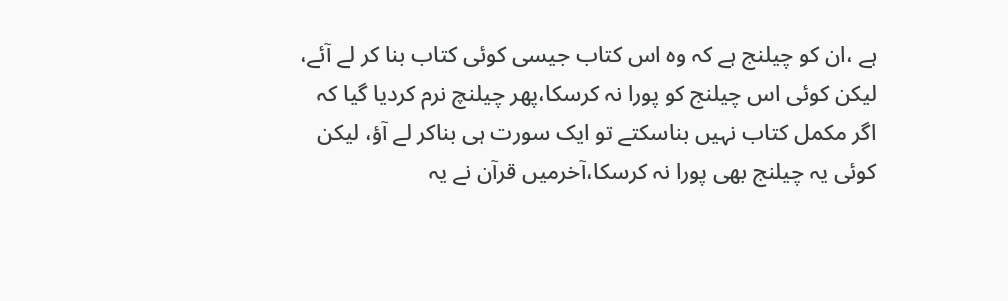ہے ،ان کو چیلنج ہے کہ وہ اس کتاب جیسی کوئی کتاب بنا کر لے آئے، لیکن کوئی اس چیلنج کو پورا نہ کرسکا،پھر چیلنچ نرم کردیا گیا کہ اگر مکمل کتاب نہیں بناسکتے تو ایک سورت ہی بناکر لے آؤ، لیکن کوئی یہ چیلنج بھی پورا نہ کرسکا،آخرمیں قرآن نے یہ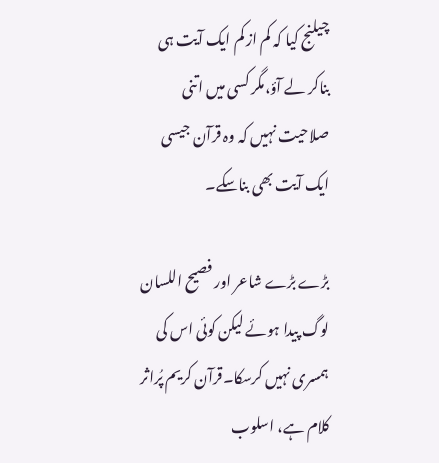چیلنج کیا کہ کم از کم ایک آیت ہی بناکر لے آؤ،مگر کسی میں اتنی صلاحیت نہیں کہ وہ قرآن جیسی ایک آیت بھی بناسکے۔

بڑے بڑے شاعر اور فصیح اللسان لوگ پیدا ہوئے لیکن کوئی اس کی ہمسری نہیں کرسکا۔قرآن کریم پُراثر کلام ہے، اسلوب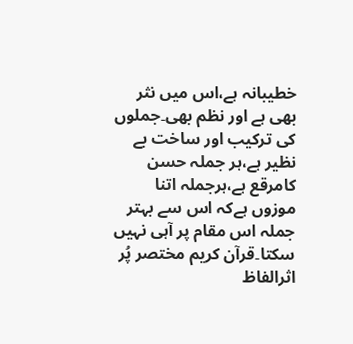خطیبانہ ہے،اس میں نثر بھی ہے اور نظم بھی۔جملوں کی ترکیب اور ساخت بے نظیر ہے،ہر جملہ حسن کامرقع ہے،ہرجملہ اتنا موزوں ہےکہ اس سے بہتر جملہ اس مقام پر آہی نہیں سکتا۔قرآن کریم مختصر پُر اثرالفاظ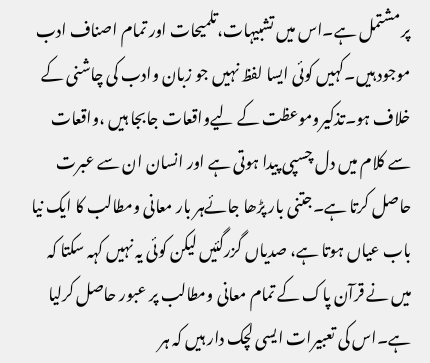پر مشتمل ہے۔اس میں تشبیہات،تلمیحات اور تمام اصناف ادب موجود ہیں۔کہیں کوئی ایسا لفظ نہیں جو زبان وادب کی چاشنی کے خلاف ہو۔تذکیروموعظت کے لیےواقعات جابجا ہیں ،واقعات سے کلام میں دل چسپی پیدا ہوتی ہے اور انسان ان سے عبرت حاصل کرتا ہے۔جتنی بار پڑھا جائےہر بار معانی ومطالب کا ایک نیا باب عیاں ہوتا ہے، صدیاں گزرگئیں لیکن کوئی یہ نہیں کہہ سکتا کہ میں نے قرآن پاک کے تمام معانی ومطالب پر عبور حاصل کرلیا ہے۔اس کی تعبیرات ایسی لچک دار ہیں کہ ہر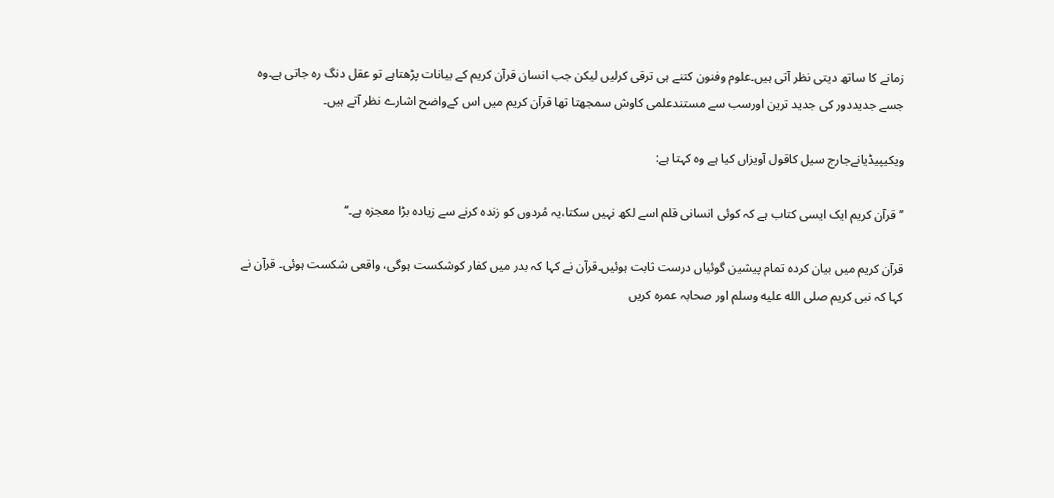زمانے کا ساتھ دیتی نظر آتی ہیں۔علوم وفنون کتنے ہی ترقی کرلیں لیکن جب انسان قرآن کریم کے بیانات پڑھتاہے تو عقل دنگ رہ جاتی ہے۔وہ جسے جدیددور کی جدید ترین اورسب سے مستندعلمی کاوش سمجھتا تھا قرآن کریم میں اس کےواضح اشارے نظر آتے ہیں۔

ویکیپیڈیانےجارج سیل کاقول آویزاں کیا ہے وہ کہتا ہے:

’’ قرآن کریم ایک ایسی کتاب ہے کہ کوئی انسانی قلم اسے لکھ نہیں سکتا،یہ مُردوں کو زندہ کرنے سے زیادہ بڑا معجزہ ہے۔‘‘

قرآن کریم میں بیان کردہ تمام پیشین گوئیاں درست ثابت ہوئیں۔قرآن نے کہا کہ بدر میں کفار کوشکست ہوگی، واقعی شکست ہوئی۔ قرآن نے کہا کہ نبی کریم صلى الله عليه وسلم اور صحابہ عمرہ کریں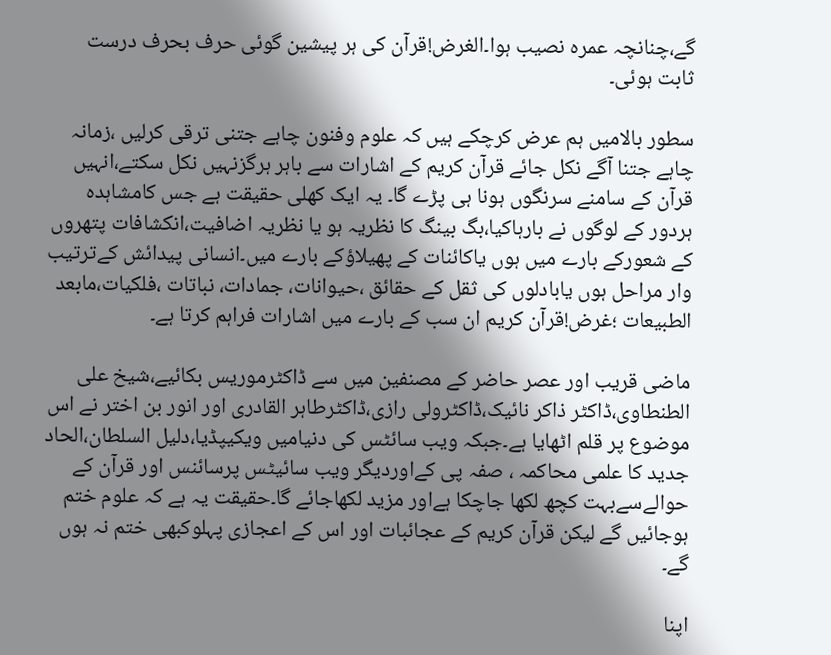گے،چنانچہ عمرہ نصیب ہوا۔الغرض!قرآن کی ہر پیشین گوئی حرف بحرف درست ثابت ہوئی۔

سطور بالامیں ہم عرض کرچکے ہیں کہ علوم وفنون چاہے جتنی ترقی کرلیں ،زمانہ چاہے جتنا آگے نکل جائے قرآن کریم کے اشارات سے باہر ہرگزنہیں نکل سکتے،انہیں قرآن کے سامنے سرنگوں ہونا ہی پڑے گا۔ یہ ایک کھلی حقیقت ہے جس کامشاہدہ ہردور کے لوگوں نے بارہاکیا،بگ بینگ کا نظریہ ہو یا نظریہ اضافیت،انکشافات پتھروں کے شعورکے بارے میں ہوں یاکائنات کے پھیلاؤکے بارے میں۔انسانی پیدائش کےترتیب وار مراحل ہوں یابادلوں کی ثقل کے حقائق ،حیوانات، جمادات، نباتات ،فلکیات،مابعد الطبیعات ؛غرض!قرآن کریم ان سب کے بارے میں اشارات فراہم کرتا ہے۔

ماضی قریب اور عصر حاضر کے مصنفین میں سے ڈاکٹرموریس بکائیے،شیخ علی الطنطاوی،ڈاکٹر ذاکر نائیک،ڈاکٹرولی رازی،ڈاکٹرطاہر القادری اور انور بن اختر نے اس موضوع پر قلم اٹھایا ہے۔جبکہ ویب سائٹس کی دنیامیں ویکیپڈیا،دلیل السلطان،الحاد جدید کا علمی محاکمہ ، صفہ پی کےاوردیگر ویب سائیٹس پرسائنس اور قرآن کے حوالےسےبہت کچھ لکھا جاچکا ہےاور مزید لکھاجائے گا۔حقیقت یہ ہے کہ علوم ختم ہوجائیں گے لیکن قرآن کریم کے عجائبات اور اس کے اعجازی پہلوکبھی ختم نہ ہوں گے۔

اپنا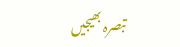تبصرہ بھیجیں